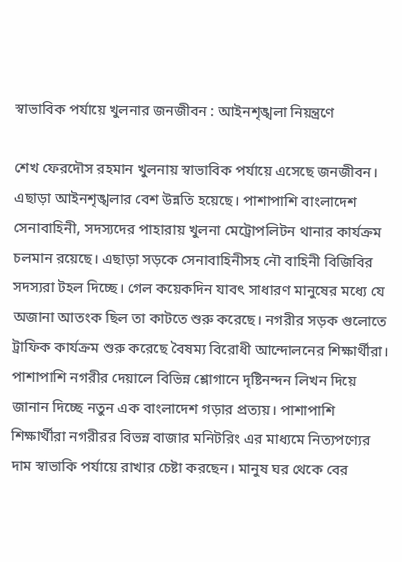স্বাভাবিক পর্যায়ে খুলনার জনজীবন : আইনশৃঙ্খলা নিয়ন্ত্রণে

শেখ ফেরদৌস রহমান খুলনায় স্বাভাবিক পর্যায়ে এসেছে জনজীবন। এছাড়া আইনশৃঙ্খলার বেশ উন্নতি হয়েছে। পাশাপাশি বাংলাদেশ সেনাবাহিনী, সদস্যদের পাহারায় খুলনা মেট্রোপলিটন থানার কার্যক্রম চলমান রয়েছে। এছাড়া সড়কে সেনাবাহিনীসহ নৌ বাহিনী বিজিবির সদস্যরা টহল দিচ্ছে। গেল কয়েকদিন যাবৎ সাধারণ মানুষের মধ্যে যে অজানা আতংক ছিল তা কাটতে শুরু করেছে। নগরীর সড়ক গুলোতে ট্রাফিক কার্যক্রম শুরু করেছে বৈষম্য বিরোধী আন্দোলনের শিক্ষার্থীরা। পাশাপাশি নগরীর দেয়ালে বিভিন্ন শ্লোগানে দৃষ্টিনন্দন লিখন দিয়ে জানান দিচ্ছে নতুন এক বাংলাদেশ গড়ার প্রত্যয়। পাশাপাশি শিক্ষার্থীরা নগরীরর বিভন্ন বাজার মনিটরিং এর মাধ্যমে নিত্যপণ্যের দাম স্বাভাকি পর্যায়ে রাখার চেষ্টা করছেন। মানুষ ঘর থেকে বের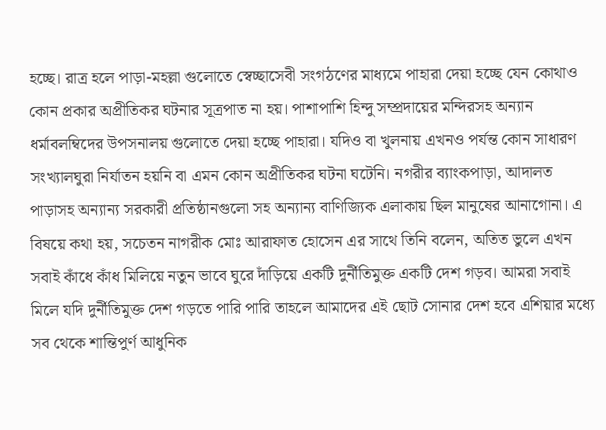হচ্ছে। রাত্র হলে পাড়া-মহল্লা গুলোতে স্বেচ্ছাসেবী সংগঠণের মাধ্যমে পাহারা দেয়া হচ্ছে যেন কোথাও কোন প্রকার অপ্রীতিকর ঘটনার সূত্রপাত না হয়। পাশাপাশি হিন্দু সম্প্রদায়ের মন্দিরসহ অন্যান ধর্মাবলম্বিদের উপসনালয় গুলোতে দেয়া হচ্ছে পাহারা। যদিও বা খুলনায় এখনও পর্যন্ত কোন সাধারণ সংখ্যালঘুরা নির্যাতন হয়নি বা এমন কোন অপ্রীতিকর ঘটনা ঘটেনি। নগরীর ব্যাংকপাড়া, আদালত পাড়াসহ অন্যান্য সরকারী প্রতিষ্ঠানগুলো সহ অন্যান্য বাণিজ্যিক এলাকায় ছিল মানুষের আনাগোনা। এ বিষয়ে কথা হয়, সচেতন নাগরীক মোঃ আরাফাত হোসেন এর সাথে তিনি বলেন, অতিত ভুলে এখন সবাই কাঁধে কাঁধ মিলিয়ে নতুন ভাবে ঘুরে দাঁড়িয়ে একটি দুর্নীতিমুক্ত একটি দেশ গড়ব। আমরা সবাই মিলে যদি দুর্নীতিমুক্ত দেশ গড়তে পারি পারি তাহলে আমাদের এই ছোট সোনার দেশ হবে এশিয়ার মধ্যে সব থেকে শান্তিপুর্ণ আধুনিক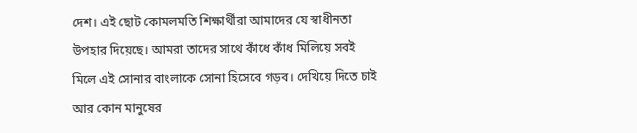দেশ। এই ছোট কোমলমতি শিক্ষার্থীরা আমাদের যে স্বাধীনতা উপহার দিয়েছে। আমরা তাদের সাথে কাঁধে কাঁধ মিলিয়ে সবই মিলে এই সোনার বাংলাকে সোনা হিসেবে গড়ব। দেখিয়ে দিতে চাই আর কোন মানুষের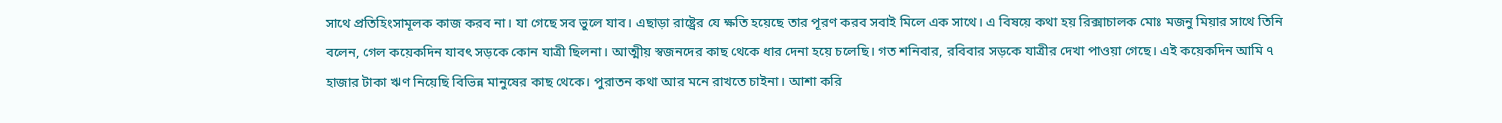সাথে প্রতিহিংসামূলক কাজ করব না। যা গেছে সব ভুলে যাব। এছাড়া রাষ্ট্রের যে ক্ষতি হয়েছে তার পূরণ করব সবাই মিলে এক সাথে। এ বিষয়ে কথা হয় রিক্সাচালক মোঃ মজনু মিয়ার সাথে তিনি বলেন, গেল কয়েকদিন যাবৎ সড়কে কোন যাত্রী ছিলনা। আত্মীয় স্বজনদের কাছ থেকে ধার দেনা হয়ে চলেছি। গত শনিবার, রবিবার সড়কে যাত্রীর দেখা পাওয়া গেছে। এই কয়েকদিন আমি ৭ হাজার টাকা ঋণ নিয়েছি বিভিন্ন মানুষের কাছ থেকে। পুরাতন কথা আর মনে রাখতে চাইনা। আশা করি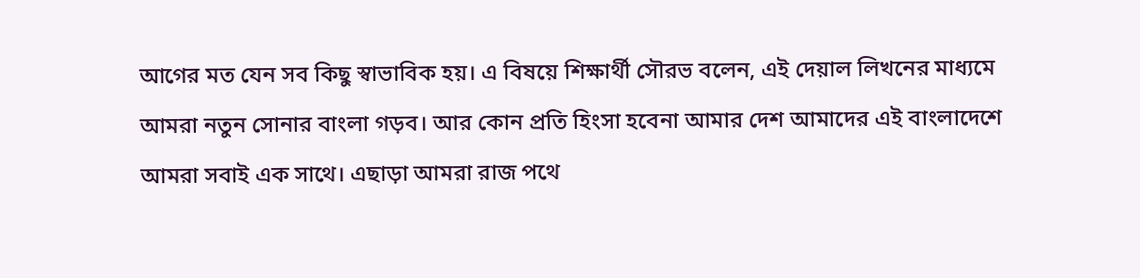আগের মত যেন সব কিছু স্বাভাবিক হয়। এ বিষয়ে শিক্ষার্থী সৌরভ বলেন, এই দেয়াল লিখনের মাধ্যমে আমরা নতুন সোনার বাংলা গড়ব। আর কোন প্রতি হিংসা হবেনা আমার দেশ আমাদের এই বাংলাদেশে আমরা সবাই এক সাথে। এছাড়া আমরা রাজ পথে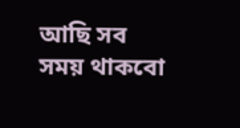আছি সব সময় থাকবো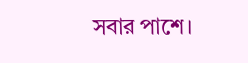সবার পাশে।